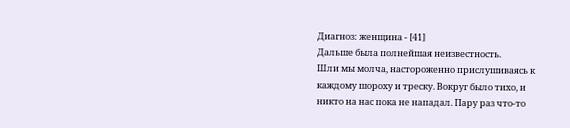Диагноз: женщина - [41]
Дальше была полнейшая неизвестность.
Шли мы молча, настороженно прислушиваясь к каждому шороху и треску. Вокруг было тихо, и никто на нас пока не нападал. Пару раз что-то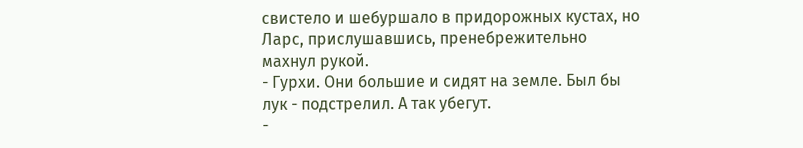свистело и шебуршало в придорожных кустах, но Ларс, прислушавшись, пренебрежительно махнул рукой.
- Гурхи. Они большие и сидят на земле. Был бы лук - подстрелил. А так убегут.
-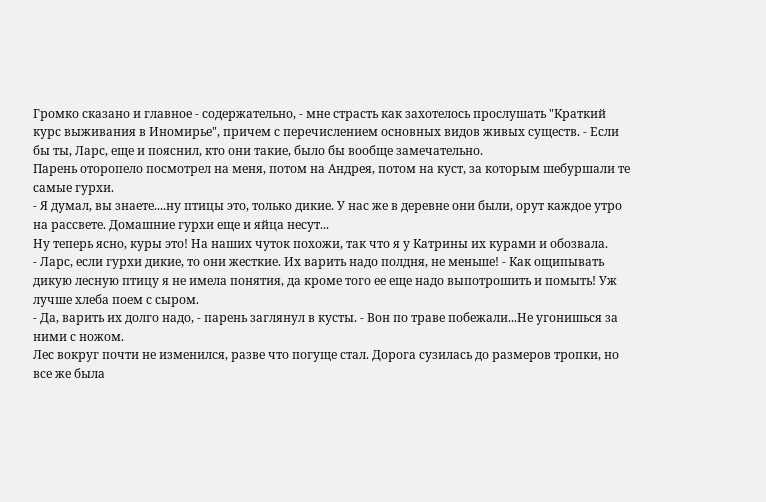Громко сказано и главное - содержательно, - мне страсть как захотелось прослушать "Краткий курс выживания в Иномирье", причем с перечислением основных видов живых существ. - Если бы ты, Ларс, еще и пояснил, кто они такие, было бы вообще замечательно.
Парень оторопело посмотрел на меня, потом на Андрея, потом на куст, за которым шебуршали те самые гурхи.
- Я думал, вы знаете....ну птицы это, только дикие. У нас же в деревне они были, орут каждое утро на рассвете. Домашние гурхи еще и яйца несут...
Ну теперь ясно, куры это! На наших чуток похожи, так что я у Катрины их курами и обозвала.
- Ларс, если гурхи дикие, то они жесткие. Их варить надо полдня, не меньше! - Как ощипывать дикую лесную птицу я не имела понятия, да кроме того ее еще надо выпотрошить и помыть! Уж лучше хлеба поем с сыром.
- Да, варить их долго надо, - парень заглянул в кусты. - Вон по траве побежали...Не угонишься за ними с ножом.
Лес вокруг почти не изменился, разве что погуще стал. Дорога сузилась до размеров тропки, но все же была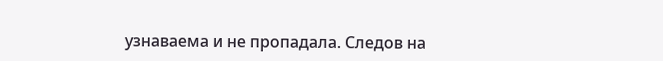узнаваема и не пропадала. Следов на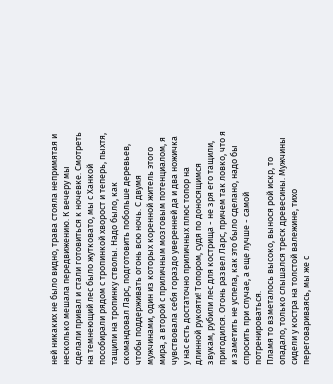ней никаких не было видно, трава стояла непримятая и несколько мешала передвижению. К вечеру мы сделали привал и стали готовиться к ночевке. Смотреть на темнеющий лес было жутковато, мы с Ханкой пособирали рядом с тропинкой хворост и теперь, пыхтя, тащили на тропинку стволы. Надо было, как скомандовал Ларс, подготовить побольше деревьев, чтобы поддерживать огонь всю ночь. С двумя мужчинами, один из которых коренной житель этого мира, а второй с приличным мозговым потенциалом, я чувствовала себя гораздо уверенней да и два ножичка у нас есть достаточно приличных плюс топор на длинной рукояти! Топором, судя по доносящимся звукам, рубили лес для кострища - не зря его тащили, пригодился. Огонь развел Ларс, причем так ловко, что я и заметить не успела, как это было сделано, надо бы спросить при случае, а еще лучше - самой потренироваться.
Пламя то взметалось высоко, вынося рой искр, то опадало, только слышался треск древесины. Мужчины сидели у костра на толстой валежине, тихо переговариваясь, мы же с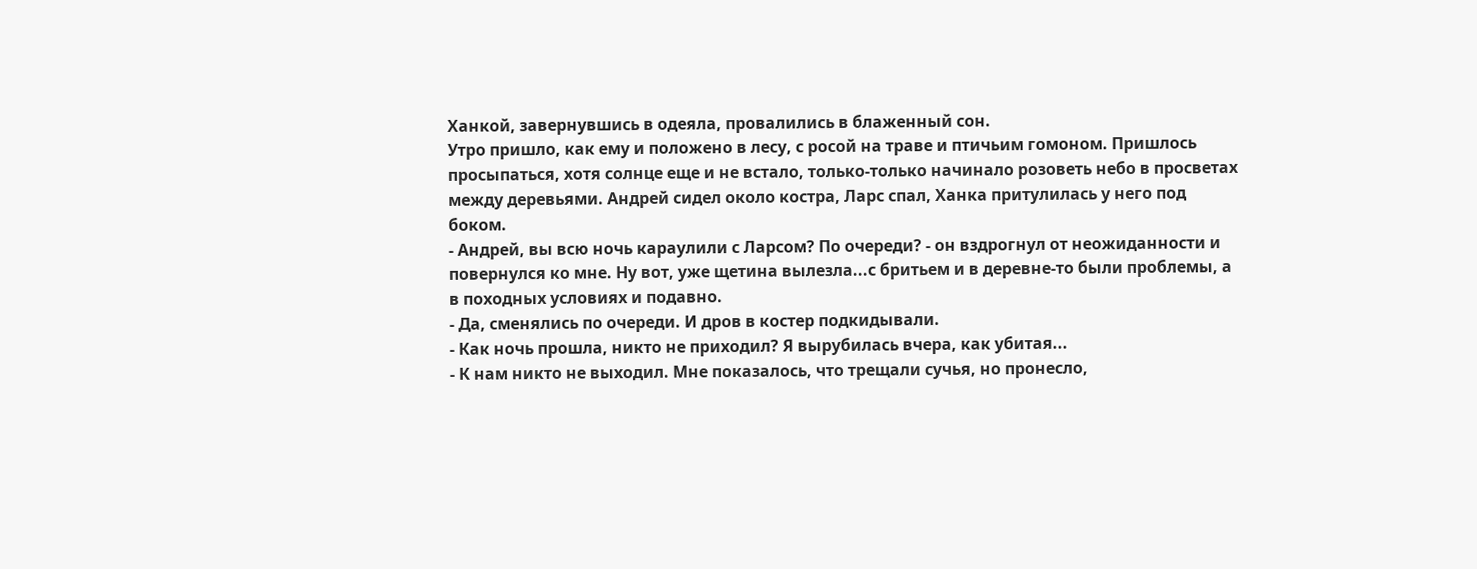Ханкой, завернувшись в одеяла, провалились в блаженный сон.
Утро пришло, как ему и положено в лесу, с росой на траве и птичьим гомоном. Пришлось просыпаться, хотя солнце еще и не встало, только-только начинало розоветь небо в просветах между деревьями. Андрей сидел около костра, Ларс спал, Ханка притулилась у него под боком.
- Андрей, вы всю ночь караулили с Ларсом? По очереди? - он вздрогнул от неожиданности и повернулся ко мне. Ну вот, уже щетина вылезла...с бритьем и в деревне-то были проблемы, а в походных условиях и подавно.
- Да, сменялись по очереди. И дров в костер подкидывали.
- Как ночь прошла, никто не приходил? Я вырубилась вчера, как убитая...
- К нам никто не выходил. Мне показалось, что трещали сучья, но пронесло,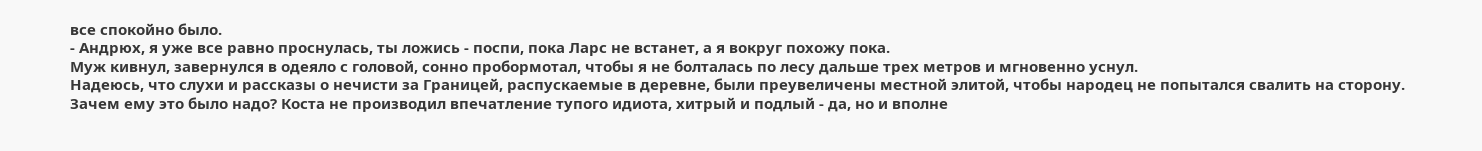все спокойно было.
- Андрюх, я уже все равно проснулась, ты ложись - поспи, пока Ларс не встанет, а я вокруг похожу пока.
Муж кивнул, завернулся в одеяло с головой, сонно пробормотал, чтобы я не болталась по лесу дальше трех метров и мгновенно уснул.
Надеюсь, что слухи и рассказы о нечисти за Границей, распускаемые в деревне, были преувеличены местной элитой, чтобы народец не попытался свалить на сторону. Зачем ему это было надо? Коста не производил впечатление тупого идиота, хитрый и подлый - да, но и вполне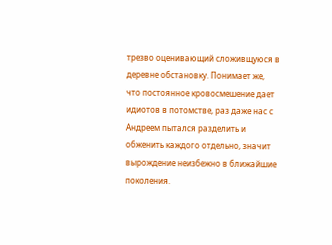трезво оценивающий сложивщуюся в деревне обстановку. Понимает же, что постоянное кровосмешение дает идиотов в потомстве, раз даже нас с Андреем пытался разделить и обженить каждого отдельно, значит вырождение неизбежно в ближайшие поколения.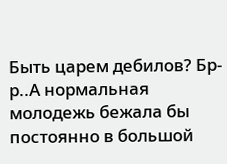Быть царем дебилов? Бр-р..А нормальная молодежь бежала бы постоянно в большой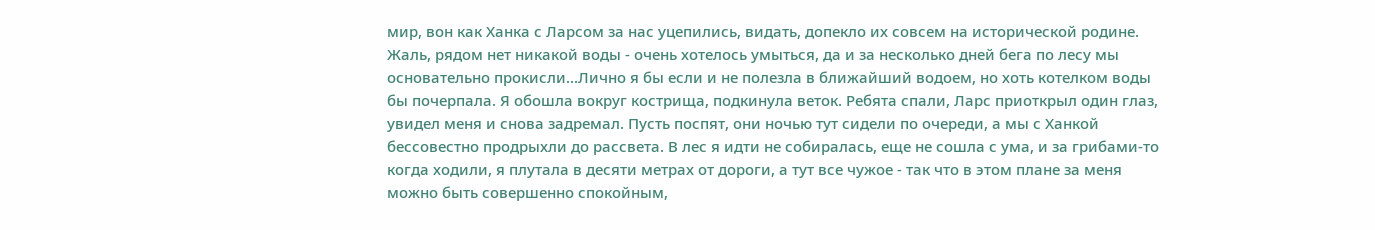мир, вон как Ханка с Ларсом за нас уцепились, видать, допекло их совсем на исторической родине.
Жаль, рядом нет никакой воды - очень хотелось умыться, да и за несколько дней бега по лесу мы основательно прокисли...Лично я бы если и не полезла в ближайший водоем, но хоть котелком воды бы почерпала. Я обошла вокруг кострища, подкинула веток. Ребята спали, Ларс приоткрыл один глаз, увидел меня и снова задремал. Пусть поспят, они ночью тут сидели по очереди, а мы с Ханкой бессовестно продрыхли до рассвета. В лес я идти не собиралась, еще не сошла с ума, и за грибами-то когда ходили, я плутала в десяти метрах от дороги, а тут все чужое - так что в этом плане за меня можно быть совершенно спокойным,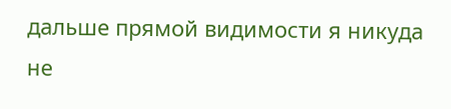дальше прямой видимости я никуда не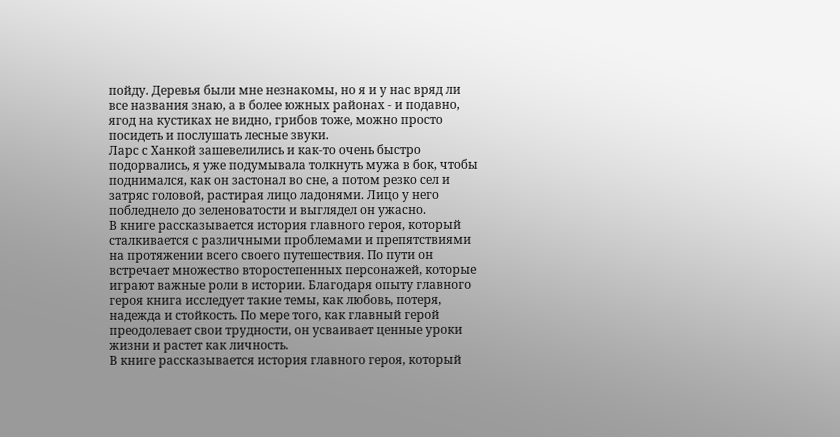пойду. Деревья были мне незнакомы, но я и у нас вряд ли все названия знаю, а в более южных районах - и подавно, ягод на кустиках не видно, грибов тоже, можно просто посидеть и послушать лесные звуки.
Ларс с Ханкой зашевелились и как-то очень быстро подорвались, я уже подумывала толкнуть мужа в бок, чтобы поднимался, как он застонал во сне, а потом резко сел и затряс головой, растирая лицо ладонями. Лицо у него побледнело до зеленоватости и выглядел он ужасно.
В книге рассказывается история главного героя, который сталкивается с различными проблемами и препятствиями на протяжении всего своего путешествия. По пути он встречает множество второстепенных персонажей, которые играют важные роли в истории. Благодаря опыту главного героя книга исследует такие темы, как любовь, потеря, надежда и стойкость. По мере того, как главный герой преодолевает свои трудности, он усваивает ценные уроки жизни и растет как личность.
В книге рассказывается история главного героя, который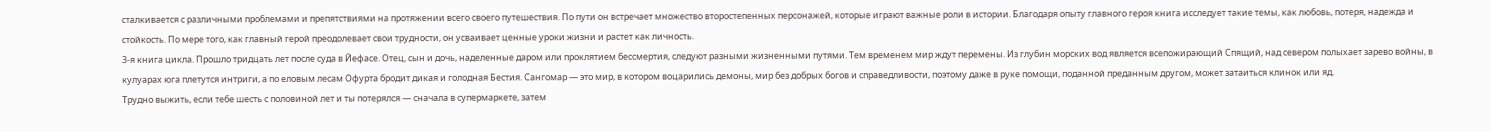сталкивается с различными проблемами и препятствиями на протяжении всего своего путешествия. По пути он встречает множество второстепенных персонажей, которые играют важные роли в истории. Благодаря опыту главного героя книга исследует такие темы, как любовь, потеря, надежда и стойкость. По мере того, как главный герой преодолевает свои трудности, он усваивает ценные уроки жизни и растет как личность.
3-я книга цикла. Прошло тридцать лет после суда в Йефасе. Отец, сын и дочь, наделенные даром или проклятием бессмертия, следуют разными жизненными путями. Тем временем мир ждут перемены. Из глубин морских вод является всепожирающий Спящий, над севером полыхает зарево войны, в кулуарах юга плетутся интриги, а по еловым лесам Офурта бродит дикая и голодная Бестия. Сангомар — это мир, в котором воцарились демоны, мир без добрых богов и справедливости, поэтому даже в руке помощи, поданной преданным другом, может затаиться клинок или яд.
Трудно выжить, если тебе шесть с половиной лет и ты потерялся — сначала в супермаркете, затем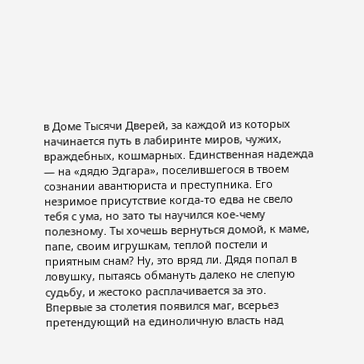в Доме Тысячи Дверей, за каждой из которых начинается путь в лабиринте миров, чужих, враждебных, кошмарных. Единственная надежда — на «дядю Эдгара», поселившегося в твоем сознании авантюриста и преступника. Его незримое присутствие когда-то едва не свело тебя с ума, но зато ты научился кое-чему полезному. Ты хочешь вернуться домой, к маме, папе, своим игрушкам, теплой постели и приятным снам? Ну, это вряд ли. Дядя попал в ловушку, пытаясь обмануть далеко не слепую судьбу, и жестоко расплачивается за это.
Впервые за столетия появился маг, всерьез претендующий на единоличную власть над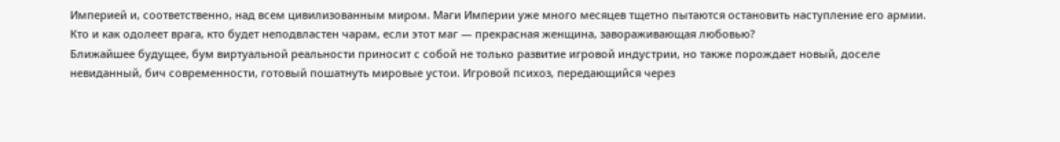Империей и, соответственно, над всем цивилизованным миром. Маги Империи уже много месяцев тщетно пытаются остановить наступление его армии. Кто и как одолеет врага, кто будет неподвластен чарам, если этот маг — прекрасная женщина, завораживающая любовью?
Ближайшее будущее, бум виртуальной реальности приносит с собой не только развитие игровой индустрии, но также порождает новый, доселе невиданный, бич современности, готовый пошатнуть мировые устои. Игровой психоз, передающийся через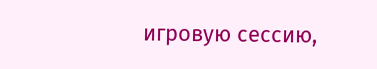игровую сессию,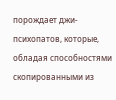порождает джи-психопатов, которые, обладая способностями скопированными из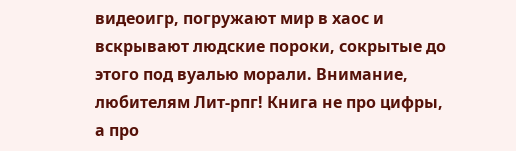видеоигр, погружают мир в хаос и вскрывают людские пороки, сокрытые до этого под вуалью морали. Внимание, любителям Лит-рпг! Книга не про цифры, а про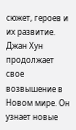сюжет, героев и их развитие.
Джан Хун продолжает свое возвышение в Новом мире. Он узнает новые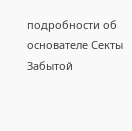подробности об основателе Секты Забытой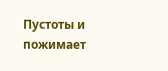Пустоты и пожимает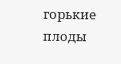горькие плоды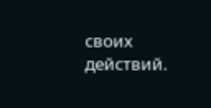своих действий.